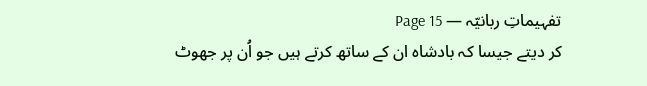تفہیماتِ ربانیّہ — Page 15
کر دیتے جیسا کہ بادشاہ ان کے ساتھ کرتے ہیں جو اُن پر جھوٹ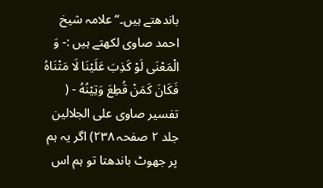باندھتے ہیں۔“ علامہ شیخ احمد صاوی لکھتے ہیں :- وَ الْمَعْنَى لَوْ كَذِبَ عَلَيْنَا لَا مَتْنَاهُ فَكَانَ كَمَنْ قُطِعَ وَتِيْنُهُ - ( تفسیر صاوى علی الجلالین جلد ۲ صفحہ ۲۳۸) اگر یہ ہم پر جھوٹ باندھتا تو ہم اس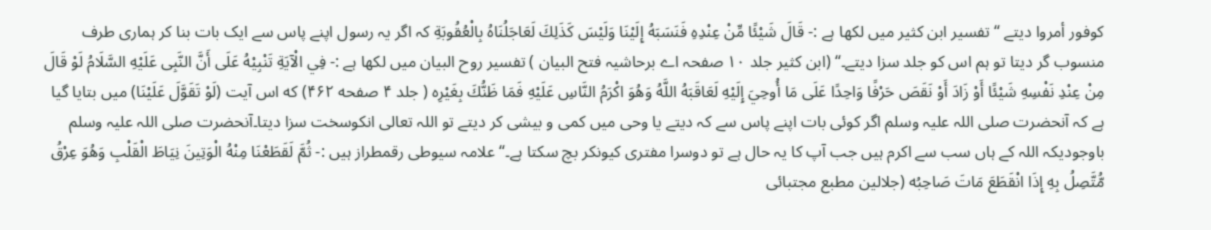کوفور أمروا دیتے “ تفسیر ابن کثیر میں لکھا ہے :- قَالَ شَيْئًا مِّنْ عِنْدِهِ فَنَسَبَهُ إِلَيْنَا وَلَيْسَ كَذَلِكَ لَعَاجَلُنَاهُ بِالْعُقُوبَةِ کہ اگر یہ رسول اپنے پاس سے ایک بات بنا کر ہماری طرف منسوب گر دیتا تو ہم اس کو جلد سزا دیتے۔“ (ابن کثیر جلد ۱۰ صفحہ اے برحاشیہ فتح البیان ) تفسیر روح البیان میں لکھا ہے :- فِي الْآيَةِ تَنْبِيْهُ عَلَى أَنَّ النَّبِى عَلَيْهِ السَّلَامُ لَوْ قَالَ مِنْ عِنْدِ نَفْسِهِ شَيْئًا أَوْ زَادَ أَوْ نَقَصَ حَرْفًا وَاحِدًا عَلَى مَا أُوحِيَ إِلَيْهِ لَعَاقَبَهُ اللَّهُ وَهُوَ اكْرَمُ النَّاسِ عَلَيْهِ فَمَا ظَنُّكَ بِغَيْرِه ( جلد ۴ صفحه ۴۶۲) که اس آیت (لَوْ تَقَوَّلَ عَلَيْنَا) میں بتایا گیا ہے کہ آنحضرت صلی اللہ علیہ وسلم اگر کوئی بات اپنے پاس سے کہ دیتے یا وحی میں کمی و بیشی کر دیتے تو اللہ تعالی انکوسخت سزا دیتا۔آنحضرت صلی اللہ علیہ وسلم باوجودیکہ اللہ کے ہاں سب سے اکرم ہیں جب آپ کا یہ حال ہے تو دوسرا مفتری کیونکر بچ سکتا ہے۔“ علامہ سیوطی رقمطراز ہیں :- ثُمَّ لَقَطَعْنَا مِنْهُ الْوَتِينَ نِيَاطَ الْقَلْبِ وَهُوَ عِرْقُ مُّتَّصِلُ بِهِ إِذَا انْقَطَعَ مَاتَ صَاحِبُه (جلالین مطبع مجتبائی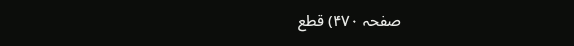صفحہ ۴۷۰) قطع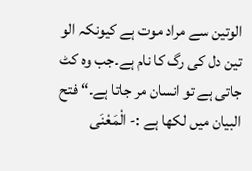الوتین سے مراد موت ہے کیونکہ الو تین دل کی رگ کا نام ہے۔جب وہ کٹ جاتی ہے تو انسان مر جاتا ہے۔“ فتح البیان میں لکھا ہے :- الْمَعْنَى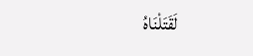لَقَتَلْنَاهُ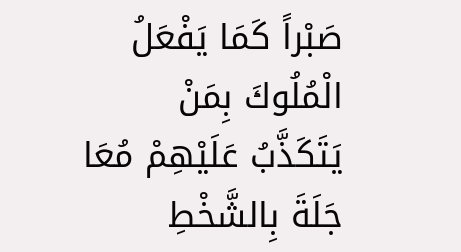صَبْراً كَمَا يَفْعَلُ الْمُلُوكَ بِمَنْ يَتَكَذَّبُ عَلَيْهِمْ مُعَا جَلَةَ بِالشَّخْطِ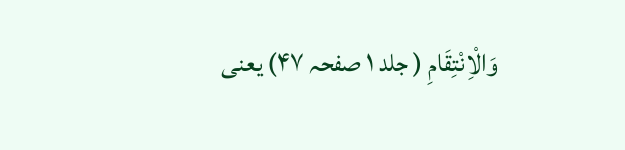وَالْاِنْتِقَامِ ( جلد ۱ صفحہ ۴۷) یعنی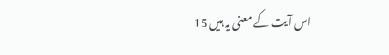اس آیت کے معنی یہ ہیں 15